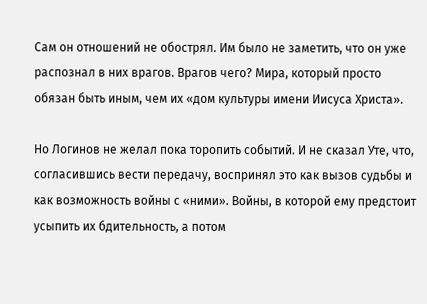Сам он отношений не обострял. Им было не заметить, что он уже распознал в них врагов. Врагов чего? Мира, который просто обязан быть иным, чем их «дом культуры имени Иисуса Христа».

Но Логинов не желал пока торопить событий. И не сказал Уте, что, согласившись вести передачу, воспринял это как вызов судьбы и как возможность войны с «ними». Войны, в которой ему предстоит усыпить их бдительность, а потом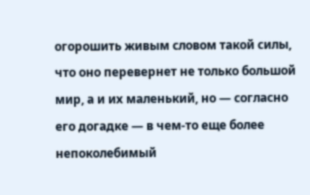огорошить живым словом такой силы, что оно перевернет не только большой мир, а и их маленький, но — согласно его догадке — в чем-то еще более непоколебимый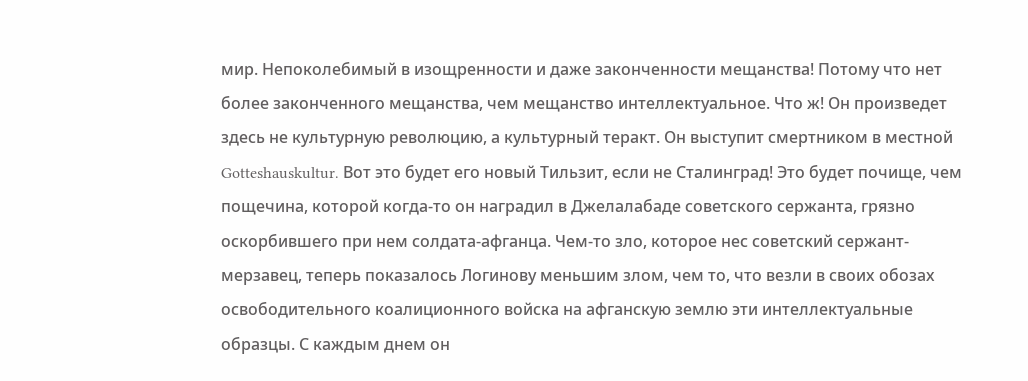мир. Непоколебимый в изощренности и даже законченности мещанства! Потому что нет более законченного мещанства, чем мещанство интеллектуальное. Что ж! Он произведет здесь не культурную революцию, а культурный теракт. Он выступит смертником в местной Gotteshauskultur. Вот это будет его новый Тильзит, если не Сталинград! Это будет почище, чем пощечина, которой когда-то он наградил в Джелалабаде советского сержанта, грязно оскорбившего при нем солдата-афганца. Чем-то зло, которое нес советский сержант-мерзавец, теперь показалось Логинову меньшим злом, чем то, что везли в своих обозах освободительного коалиционного войска на афганскую землю эти интеллектуальные образцы. С каждым днем он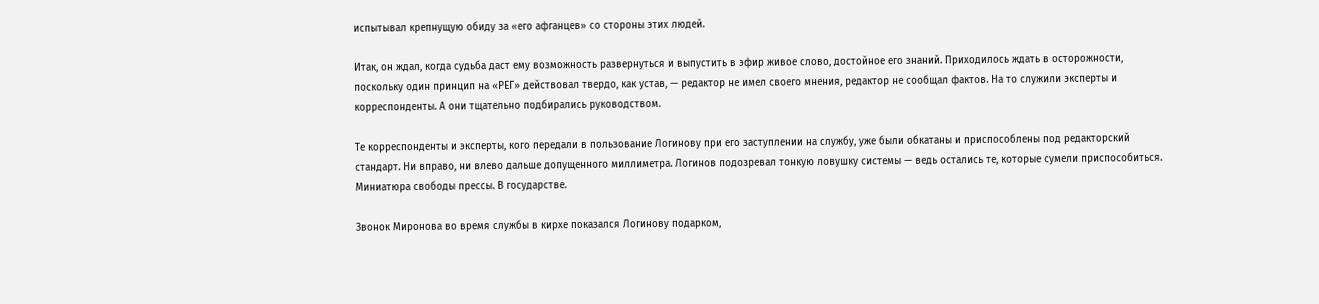испытывал крепнущую обиду за «его афганцев» со стороны этих людей.

Итак, он ждал, когда судьба даст ему возможность развернуться и выпустить в эфир живое слово, достойное его знаний. Приходилось ждать в осторожности, поскольку один принцип на «РЕГ» действовал твердо, как устав, — редактор не имел своего мнения, редактор не сообщал фактов. На то служили эксперты и корреспонденты. А они тщательно подбирались руководством.

Те корреспонденты и эксперты, кого передали в пользование Логинову при его заступлении на службу, уже были обкатаны и приспособлены под редакторский стандарт. Ни вправо, ни влево дальше допущенного миллиметра. Логинов подозревал тонкую ловушку системы — ведь остались те, которые сумели приспособиться. Миниатюра свободы прессы. В государстве.

Звонок Миронова во время службы в кирхе показался Логинову подарком,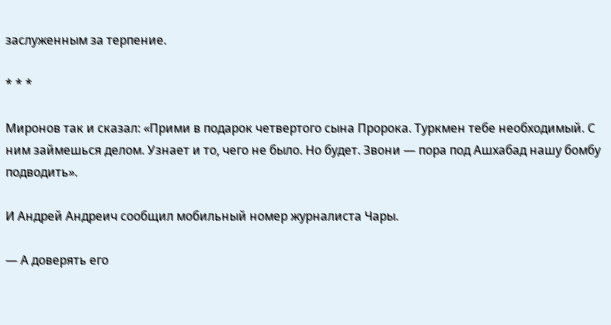заслуженным за терпение.

* * *

Миронов так и сказал: «Прими в подарок четвертого сына Пророка. Туркмен тебе необходимый. С ним займешься делом. Узнает и то, чего не было. Но будет. Звони — пора под Ашхабад нашу бомбу подводить».

И Андрей Андреич сообщил мобильный номер журналиста Чары.

— А доверять его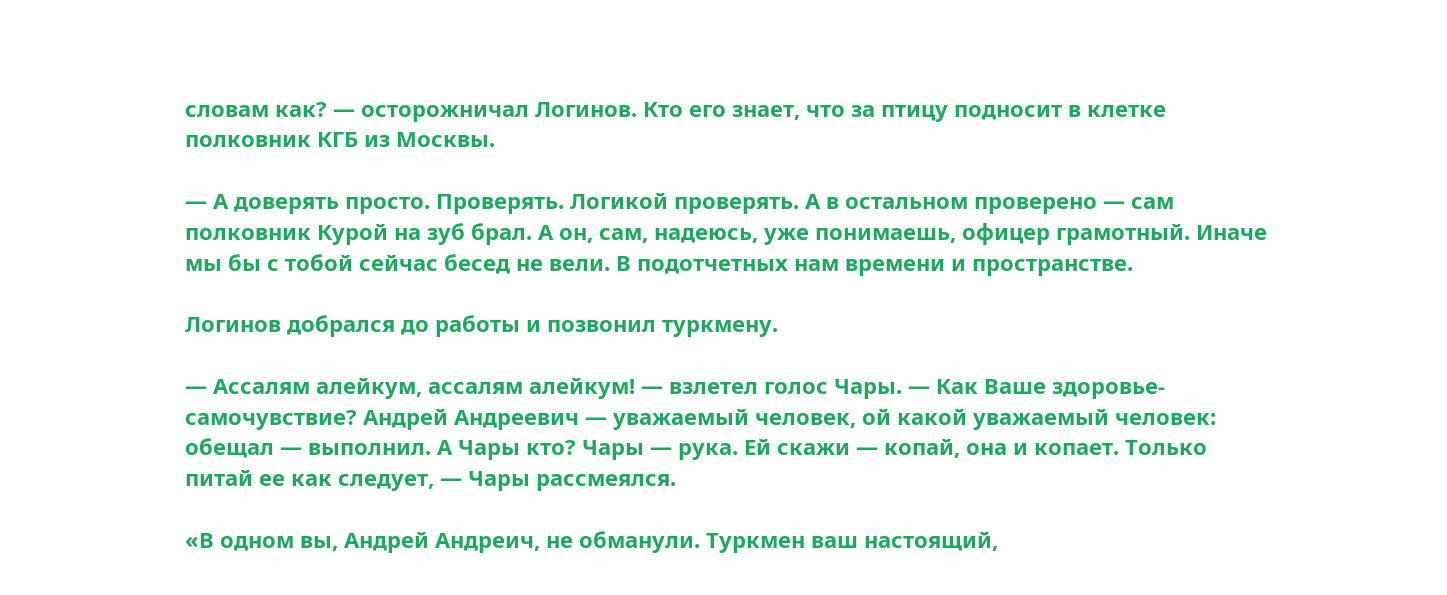словам как? — осторожничал Логинов. Кто его знает, что за птицу подносит в клетке полковник КГБ из Москвы.

— А доверять просто. Проверять. Логикой проверять. А в остальном проверено — сам полковник Курой на зуб брал. А он, сам, надеюсь, уже понимаешь, офицер грамотный. Иначе мы бы с тобой сейчас бесед не вели. В подотчетных нам времени и пространстве.

Логинов добрался до работы и позвонил туркмену.

— Ассалям алейкум, ассалям алейкум! — взлетел голос Чары. — Как Ваше здоровье-самочувствие? Андрей Андреевич — уважаемый человек, ой какой уважаемый человек: обещал — выполнил. А Чары кто? Чары — рука. Ей скажи — копай, она и копает. Только питай ее как следует, — Чары рассмеялся.

«В одном вы, Андрей Андреич, не обманули. Туркмен ваш настоящий,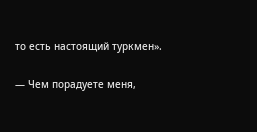то есть настоящий туркмен».

— Чем порадуете меня,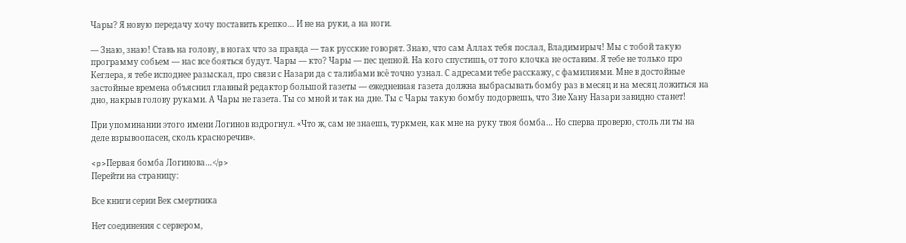Чары? Я новую передачу хочу поставить крепко… И не на руки, а на ноги.

— Знаю, знаю! Ставь на голову, в ногах что за правда — так русские говорят. Знаю, что сам Аллах тебя послал, Владимирыч! Мы с тобой такую программу собьем — нас все бояться будут. Чары — кто? Чары — пес цепной. На кого спустишь, от того клочка не оставим. Я тебе не только про Кеглера, я тебе исподнее разыскал, про связи с Назари да с талибами всё точно узнал. С адресами тебе расскажу, с фамилиями. Мне в достойные застойные времена объяснил главный редактор большой газеты — ежедневная газета должна выбрасывать бомбу раз в месяц и на месяц ложиться на дно, накрыв голову руками. А Чары не газета. Ты со мной и так на дне. Ты с Чары такую бомбу подорвешь, что Зие Хану Назари завидно станет!

При упоминании этого имени Логинов вздрогнул. «Что ж, сам не знаешь, туркмен, как мне на руку твоя бомба… Но сперва проверю, столь ли ты на деле взрывоопасен, сколь красноречив».

<p>Первая бомба Логинова…</p>
Перейти на страницу:

Все книги серии Век смертника

Нет соединения с сервером,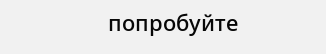попробуйте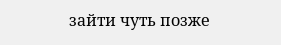зайти чуть позже